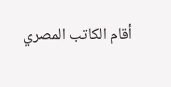أقام الكاتب المصري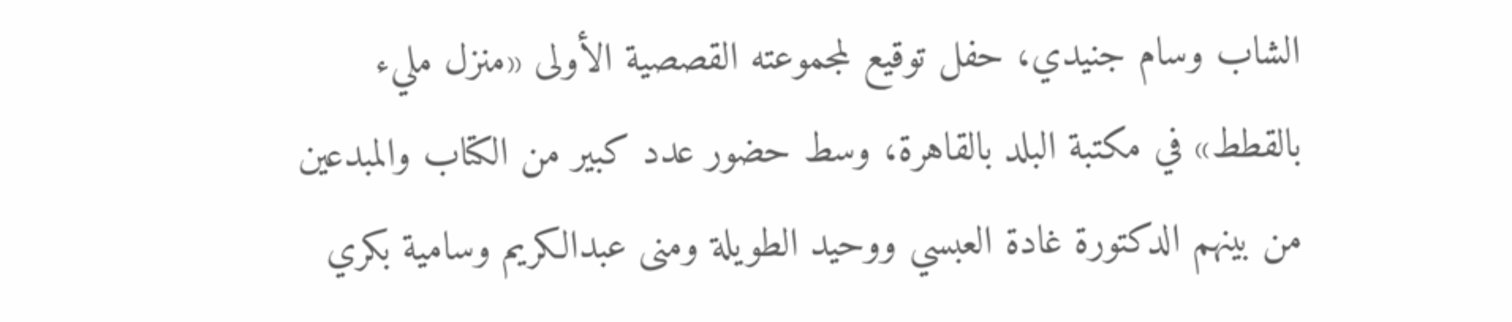الشاب وسام جنيدي، حفل توقيع لمجموعته القصصية الأولى «منزل مليء بالقطط» في مكتبة البلد بالقاهرة، وسط حضور عدد كبير من الكتاب والمبدعين من بينهم الدكتورة غادة العبسي ووحيد الطويلة ومنى عبدالكريم وسامية بكري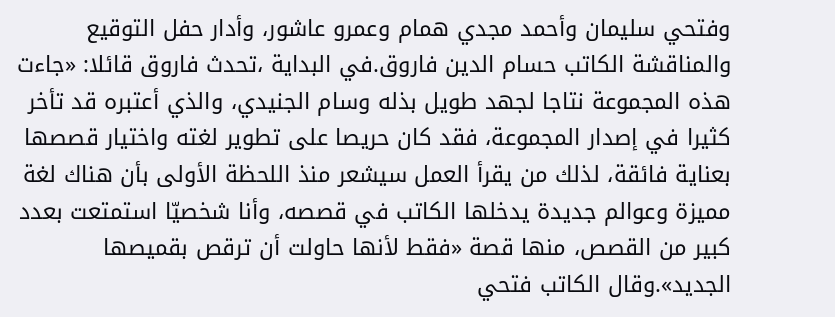وفتحي سليمان وأحمد مجدي همام وعمرو عاشور، وأدار حفل التوقيع والمناقشة الكاتب حسام الدين فاروق.في البداية ،تحدث فاروق قائلا: «جاءت هذه المجموعة نتاجا لجهد طويل بذله وسام الجنيدي، والذي أعتبره قد تأخر كثيرا في إصدار المجموعة، فقد كان حريصا على تطوير لغته واختيار قصصها بعناية فائقة، لذلك من يقرأ العمل سيشعر منذ اللحظة الأولى بأن هناك لغة مميزة وعوالم جديدة يدخلها الكاتب في قصصه، وأنا شخصيّا استمتعت بعدد كبير من القصص، منها قصة «فقط لأنها حاولت أن ترقص بقميصها الجديد».وقال الكاتب فتحي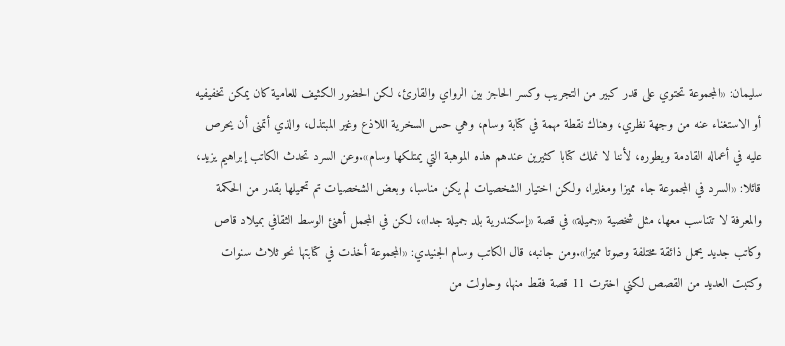سليمان: «المجموعة تحتوي على قدر كبير من التجريب وكسر الحاجز بين الرواي والقارئ، لكن الحضور الكثيف للعامية كان يمكن تخفيفيه أو الاستغناء عنه من وجهة نظري، وهناك نقطة مهمة في كتابة وسام، وهي حس السخرية اللاذع وغير المبتذل، والذي أتمنى أن يحرص عليه في أعماله القادمة ويطوره، لأننا لا نملك كتابا كثيرين عندهم هذه الموهبة التي يمتلكها وسام».وعن السرد تحدث الكاتب إبراهيم يزيد، قائلا: «السرد في المجموعة جاء مميزا ومغايرا، ولكن اختيار الشخصيات لم يكن مناسبا، وبعض الشخصيات تم تحميلها بقدر من الحكمة والمعرفة لا تتناسب معها، مثل شخصية «جميلة» في قصة «إسكندرية بلد جميلة جدا»، لكن في المجمل أهنئ الوسط الثقافي بميلاد قاص وكاتب جديد يحمل ذائقة مختلفة وصوتا مميزا».ومن جانبه، قال الكاتب وسام الجنيدي: «المجموعة أخذت في كتابتها نحو ثلاث سنوات وكتبت العديد من القصص لكني اخترت 11 قصة فقط منها، وحاولت من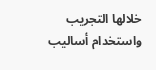خلالها التجريب واستخدام أساليب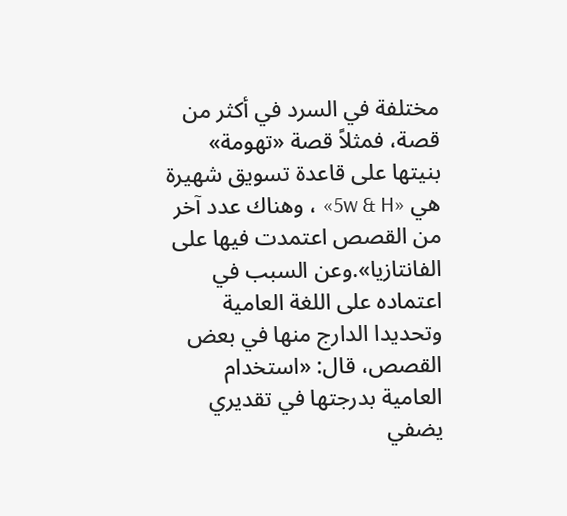مختلفة في السرد في أكثر من قصة، فمثلاً قصة «تهومة» بنيتها على قاعدة تسويق شهيرة هي «5w & H» ، وهناك عدد آخر من القصص اعتمدت فيها على الفانتازيا».وعن السبب في اعتماده على اللغة العامية وتحديدا الدارج منها في بعض القصص، قال: «استخدام العامية بدرجتها في تقديري يضفي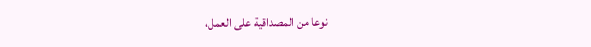نوعا من المصداقية على العمل،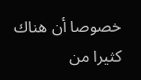خصوصا أن هناك كثيرا من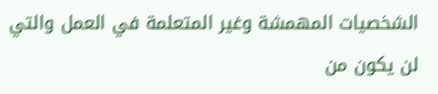الشخصيات المهمشة وغير المتعلمة في العمل والتي لن يكون من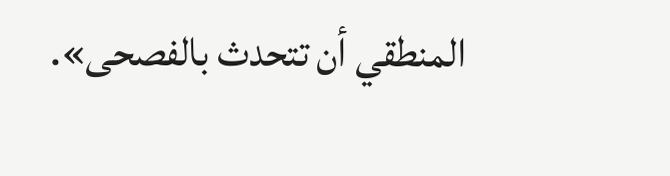المنطقي أن تتحدث بالفصحى».